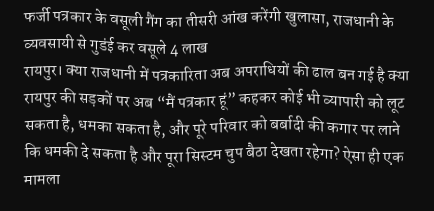फर्जी पत्रकार के वसूली गैंग का तीसरी आंख करेंगी खुलासा, राजधानी के व्यवसायी से गुडंई कर वसूले 4 लाख
रायपुर। क्या राजधानी में पत्रकारिता अब अपराधियों की ढाल बन गई है क्या रायपुर की सड़कों पर अब “मैं पत्रकार हूं” कहकर कोई भी व्यापारी को लूट सकता है, धमका सकता है, और पूरे परिवार को बर्बादी की कगार पर लाने कि धमकी दे सकता है और पूरा सिस्टम चुप बैठा देखता रहेगा? ऐसा ही एक मामला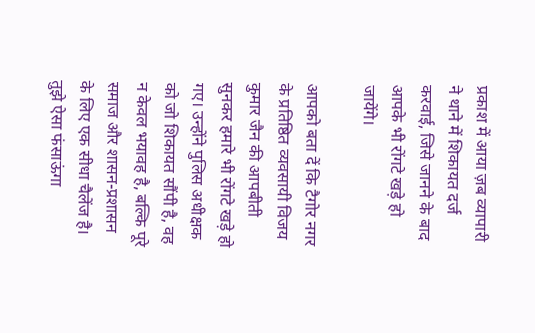प्रकाश में आया ज़ब व्यापारी ने थाने में शिकायत दर्ज करवाई, जिसे जानने के बाद आपके भी रोंगटे खड़े हो जायेंगे।

आपको बता दें कि टैगोर नगर के प्रतिष्ठित व्यवसायी विजय कुमार जैन की आपबीती सुनकर हमारे भी रोंगटे खड़े हो गए। उन्होंने पुलिस अधीक्षक को जो शिकायत सौंपी है, वह न केवल भयावह है, बल्कि पूरे समाज और शासन-प्रशासन के लिए एक सीधा चैलेंज है।
तुझे ऐसा फंसाऊंगा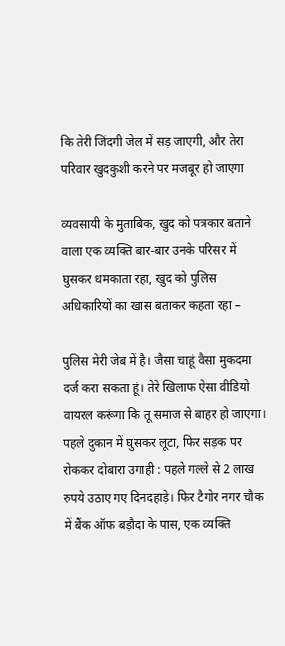कि तेरी जिंदगी जेल में सड़ जाएगी, और तेरा परिवार खुदकुशी करने पर मजबूर हो जाएगा

व्यवसायी के मुताबिक, खुद को पत्रकार बताने वाला एक व्यक्ति बार-बार उनके परिसर में घुसकर धमकाता रहा, खुद को पुलिस अधिकारियों का खास बताकर कहता रहा –

पुलिस मेरी जेब में है। जैसा चाहूं वैसा मुकदमा दर्ज करा सकता हूं। तेरे खिलाफ ऐसा वीडियो वायरल करूंगा कि तू समाज से बाहर हो जाएगा।
पहले दुकान में घुसकर लूटा, फिर सड़क पर रोककर दोबारा उगाही : पहले गल्ले से 2 लाख रुपये उठाए गए दिनदहाड़े। फिर टैगोर नगर चौक में बैंक ऑफ बड़ौदा के पास, एक व्यक्ति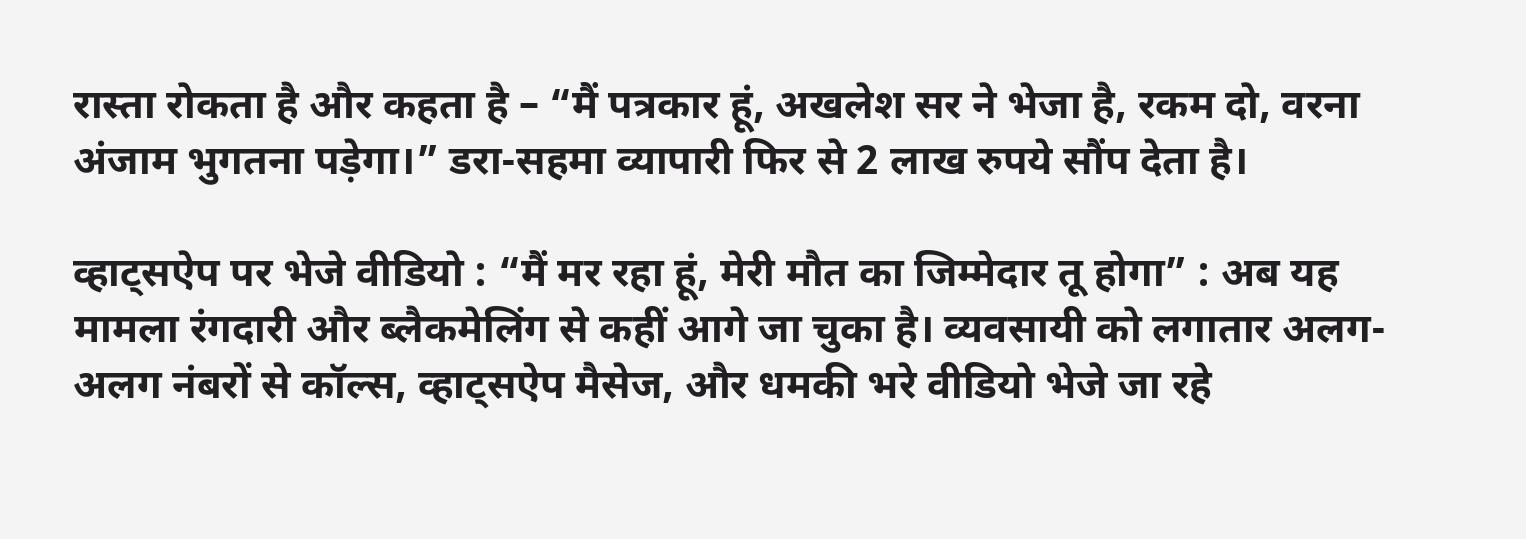रास्ता रोकता है और कहता है – “मैं पत्रकार हूं, अखलेश सर ने भेजा है, रकम दो, वरना अंजाम भुगतना पड़ेगा।” डरा-सहमा व्यापारी फिर से 2 लाख रुपये सौंप देता है।

व्हाट्सऐप पर भेजे वीडियो : “मैं मर रहा हूं, मेरी मौत का जिम्मेदार तू होगा” : अब यह मामला रंगदारी और ब्लैकमेलिंग से कहीं आगे जा चुका है। व्यवसायी को लगातार अलग-अलग नंबरों से कॉल्स, व्हाट्सऐप मैसेज, और धमकी भरे वीडियो भेजे जा रहे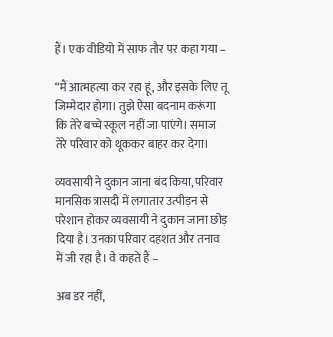हैं। एक वीडियो में साफ तौर पर कहा गया –

“मैं आत्महत्या कर रहा हूं, और इसके लिए तू जिम्मेदार होगा। तुझे ऐसा बदनाम करूंगा कि तेरे बच्चे स्कूल नहीं जा पाएंगे। समाज तेरे परिवार को थूककर बाहर कर देगा।

व्यवसायी ने दुकान जाना बंद किया, परिवार मानसिक त्रासदी में लगातार उत्पीड़न से परेशान होकर व्यवसायी ने दुकान जाना छोड़ दिया है। उनका परिवार दहशत और तनाव में जी रहा है। वे कहते हैं –

अब डर नहीं,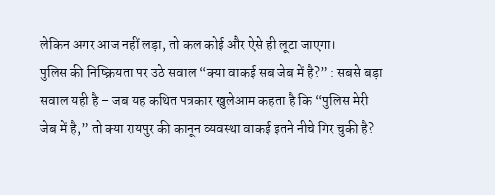लेकिन अगर आज नहीं लड़ा, तो कल कोई और ऐसे ही लूटा जाएगा।
पुलिस की निष्क्रियता पर उठे सवाल “क्या वाकई सब जेब में है?” : सबसे बड़ा सवाल यही है – जब यह कथित पत्रकार खुलेआम कहता है कि “पुलिस मेरी जेब में है,” तो क्या रायपुर की कानून व्यवस्था वाकई इतने नीचे गिर चुकी है?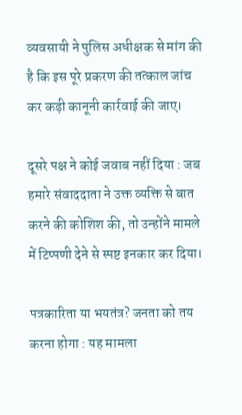व्यवसायी ने पुलिस अधीक्षक से मांग की है कि इस पूरे प्रकरण की तत्काल जांच कर कड़ी कानूनी कार्रवाई की जाए।

दूसरे पक्ष ने कोई जवाब नहीं दिया : जब हमारे संवाददाता ने उक्त व्यक्ति से बात करने की कोशिश की, तो उन्होंने मामले में टिप्पणी देने से स्पष्ट इनकार कर दिया।

पत्रकारिता या भयतंत्र? जनता को तय करना होगा : यह मामला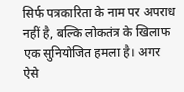सिर्फ पत्रकारिता के नाम पर अपराध नहीं है, बल्कि लोकतंत्र के खिलाफ एक सुनियोजित हमला है। अगर ऐसे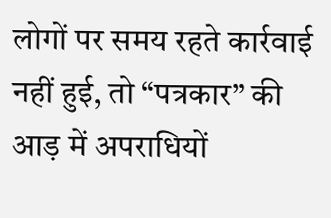लोगों पर समय रहते कार्रवाई नहीं हुई, तो “पत्रकार” की आड़ में अपराधियों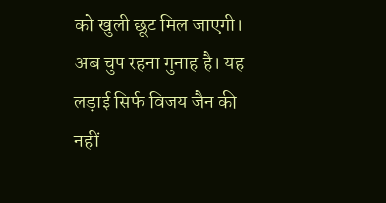को खुली छूट मिल जाएगी।
अब चुप रहना गुनाह है। यह लड़ाई सिर्फ विजय जैन की नहीं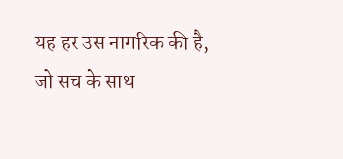यह हर उस नागरिक की है, जो सच के साथ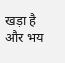खड़ा है और भय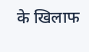के खिलाफ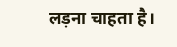लड़ना चाहता है।